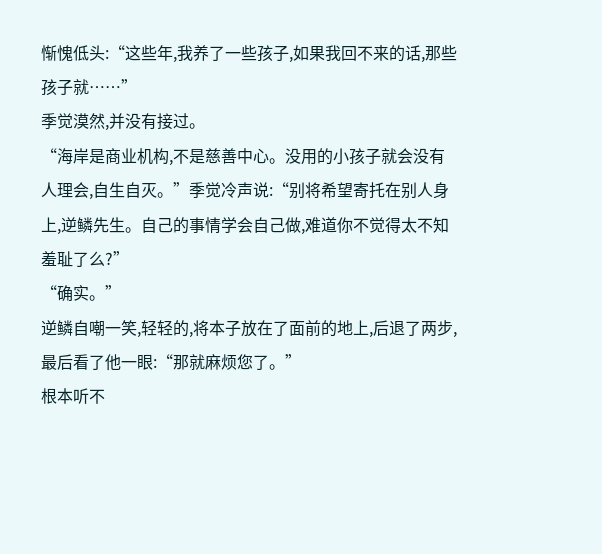惭愧低头:“这些年,我养了一些孩子,如果我回不来的话,那些孩子就……”
季觉漠然,并没有接过。
“海岸是商业机构,不是慈善中心。没用的小孩子就会没有人理会,自生自灭。”季觉冷声说:“别将希望寄托在别人身上,逆鳞先生。自己的事情学会自己做,难道你不觉得太不知羞耻了么?”
“确实。”
逆鳞自嘲一笑,轻轻的,将本子放在了面前的地上,后退了两步,最后看了他一眼:“那就麻烦您了。”
根本听不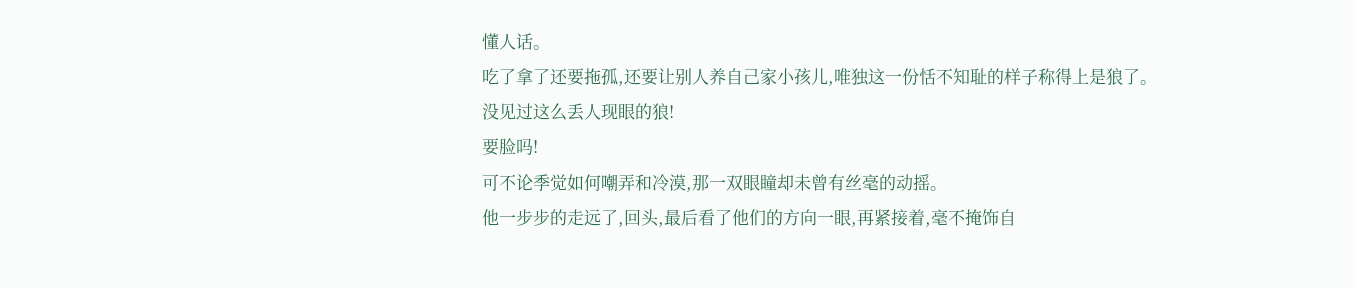懂人话。
吃了拿了还要拖孤,还要让别人养自己家小孩儿,唯独这一份恬不知耻的样子称得上是狼了。
没见过这么丢人现眼的狼!
要脸吗!
可不论季觉如何嘲弄和冷漠,那一双眼瞳却未曾有丝毫的动摇。
他一步步的走远了,回头,最后看了他们的方向一眼,再紧接着,毫不掩饰自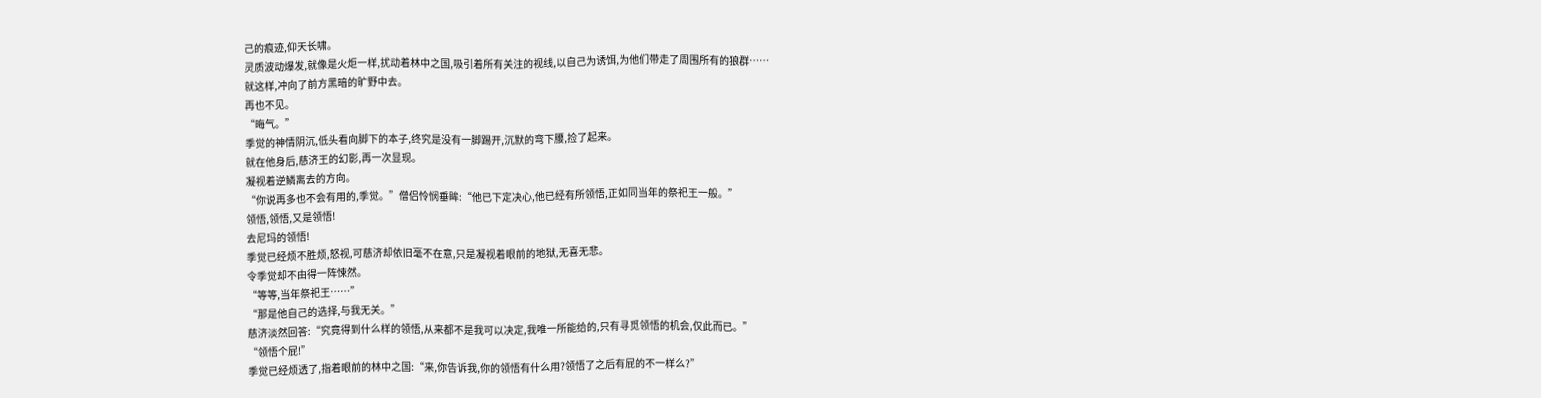己的痕迹,仰天长啸。
灵质波动爆发,就像是火炬一样,扰动着林中之国,吸引着所有关注的视线,以自己为诱饵,为他们带走了周围所有的狼群……
就这样,冲向了前方黑暗的旷野中去。
再也不见。
“晦气。”
季觉的神情阴沉,低头看向脚下的本子,终究是没有一脚踢开,沉默的弯下腰,捡了起来。
就在他身后,慈济王的幻影,再一次显现。
凝视着逆鳞离去的方向。
“你说再多也不会有用的,季觉。”僧侣怜悯垂眸:“他已下定决心,他已经有所领悟,正如同当年的祭祀王一般。”
领悟,领悟,又是领悟!
去尼玛的领悟!
季觉已经烦不胜烦,怒视,可慈济却依旧毫不在意,只是凝视着眼前的地狱,无喜无悲。
令季觉却不由得一阵悚然。
“等等,当年祭祀王……”
“那是他自己的选择,与我无关。”
慈济淡然回答:“究竟得到什么样的领悟,从来都不是我可以决定,我唯一所能给的,只有寻觅领悟的机会,仅此而已。”
“领悟个屁!”
季觉已经烦透了,指着眼前的林中之国:“来,你告诉我,你的领悟有什么用?领悟了之后有屁的不一样么?”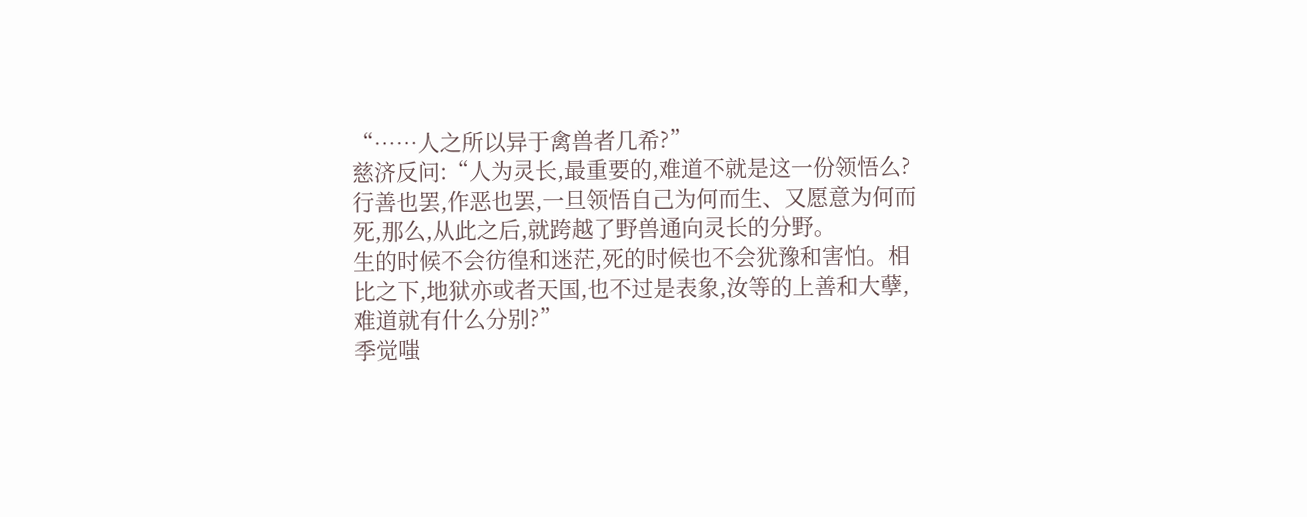“……人之所以异于禽兽者几希?”
慈济反问:“人为灵长,最重要的,难道不就是这一份领悟么?
行善也罢,作恶也罢,一旦领悟自己为何而生、又愿意为何而死,那么,从此之后,就跨越了野兽通向灵长的分野。
生的时候不会彷徨和迷茫,死的时候也不会犹豫和害怕。相比之下,地狱亦或者天国,也不过是表象,汝等的上善和大孽,难道就有什么分别?”
季觉嗤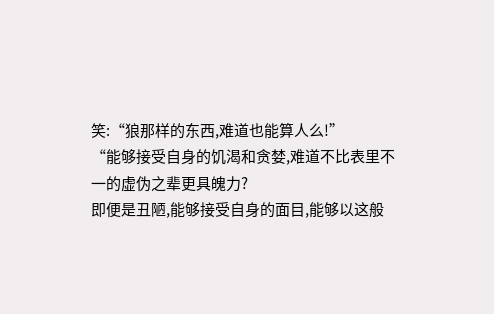笑:“狼那样的东西,难道也能算人么!”
“能够接受自身的饥渴和贪婪,难道不比表里不一的虚伪之辈更具魄力?
即便是丑陋,能够接受自身的面目,能够以这般